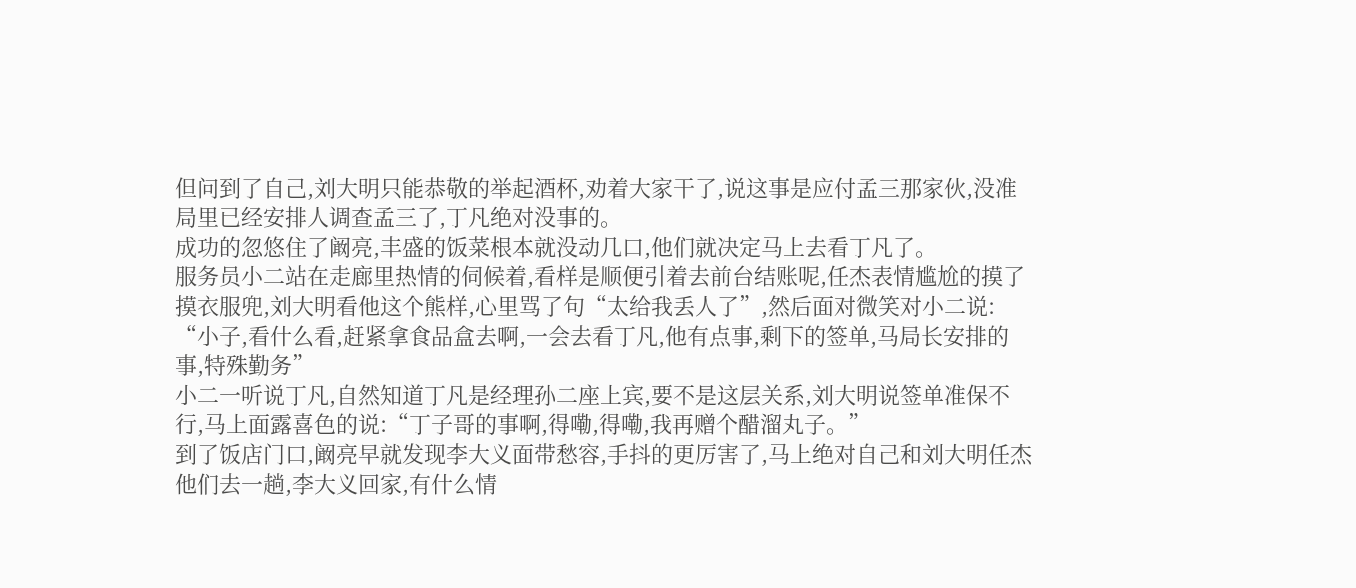但问到了自己,刘大明只能恭敬的举起酒杯,劝着大家干了,说这事是应付孟三那家伙,没准局里已经安排人调查孟三了,丁凡绝对没事的。
成功的忽悠住了阚亮,丰盛的饭菜根本就没动几口,他们就决定马上去看丁凡了。
服务员小二站在走廊里热情的伺候着,看样是顺便引着去前台结账呢,任杰表情尴尬的摸了摸衣服兜,刘大明看他这个熊样,心里骂了句“太给我丢人了”,然后面对微笑对小二说:
“小子,看什么看,赶紧拿食品盒去啊,一会去看丁凡,他有点事,剩下的签单,马局长安排的事,特殊勤务”
小二一听说丁凡,自然知道丁凡是经理孙二座上宾,要不是这层关系,刘大明说签单准保不行,马上面露喜色的说:“丁子哥的事啊,得嘞,得嘞,我再赠个醋溜丸子。”
到了饭店门口,阚亮早就发现李大义面带愁容,手抖的更厉害了,马上绝对自己和刘大明任杰他们去一趟,李大义回家,有什么情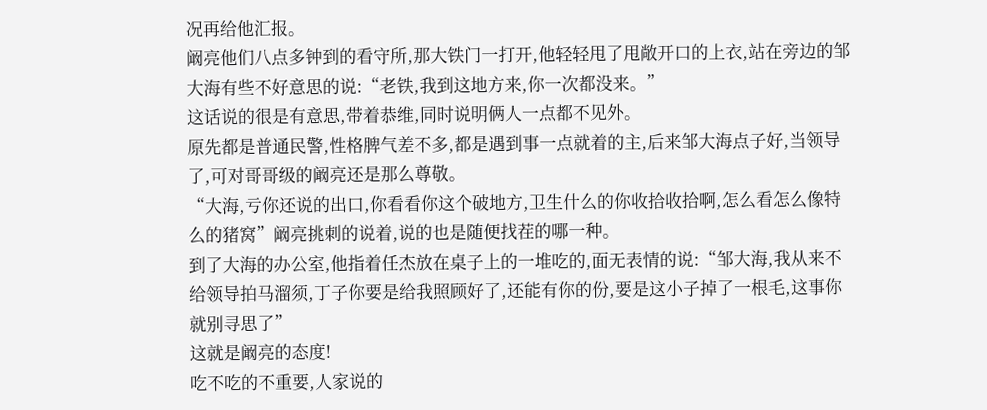况再给他汇报。
阚亮他们八点多钟到的看守所,那大铁门一打开,他轻轻甩了甩敞开口的上衣,站在旁边的邹大海有些不好意思的说:“老铁,我到这地方来,你一次都没来。”
这话说的很是有意思,带着恭维,同时说明俩人一点都不见外。
原先都是普通民警,性格脾气差不多,都是遇到事一点就着的主,后来邹大海点子好,当领导了,可对哥哥级的阚亮还是那么尊敬。
“大海,亏你还说的出口,你看看你这个破地方,卫生什么的你收拾收拾啊,怎么看怎么像特么的猪窝”阚亮挑刺的说着,说的也是随便找茬的哪一种。
到了大海的办公室,他指着任杰放在桌子上的一堆吃的,面无表情的说:“邹大海,我从来不给领导拍马溜须,丁子你要是给我照顾好了,还能有你的份,要是这小子掉了一根毛,这事你就别寻思了”
这就是阚亮的态度!
吃不吃的不重要,人家说的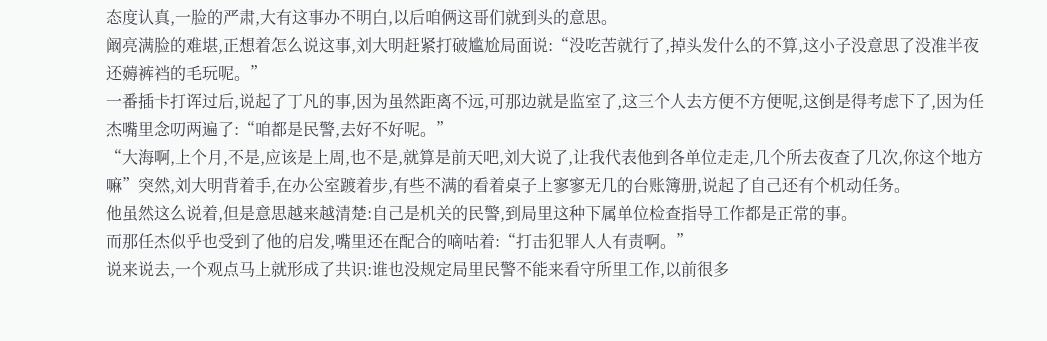态度认真,一脸的严肃,大有这事办不明白,以后咱俩这哥们就到头的意思。
阚亮满脸的难堪,正想着怎么说这事,刘大明赶紧打破尴尬局面说:“没吃苦就行了,掉头发什么的不算,这小子没意思了没准半夜还薅裤裆的毛玩呢。”
一番插卡打诨过后,说起了丁凡的事,因为虽然距离不远,可那边就是监室了,这三个人去方便不方便呢,这倒是得考虑下了,因为任杰嘴里念叨两遍了:“咱都是民警,去好不好呢。”
“大海啊,上个月,不是,应该是上周,也不是,就算是前天吧,刘大说了,让我代表他到各单位走走,几个所去夜查了几次,你这个地方嘛”突然,刘大明背着手,在办公室踱着步,有些不满的看着桌子上寥寥无几的台账簿册,说起了自己还有个机动任务。
他虽然这么说着,但是意思越来越清楚:自己是机关的民警,到局里这种下属单位检查指导工作都是正常的事。
而那任杰似乎也受到了他的启发,嘴里还在配合的嘀咕着:“打击犯罪人人有责啊。”
说来说去,一个观点马上就形成了共识:谁也没规定局里民警不能来看守所里工作,以前很多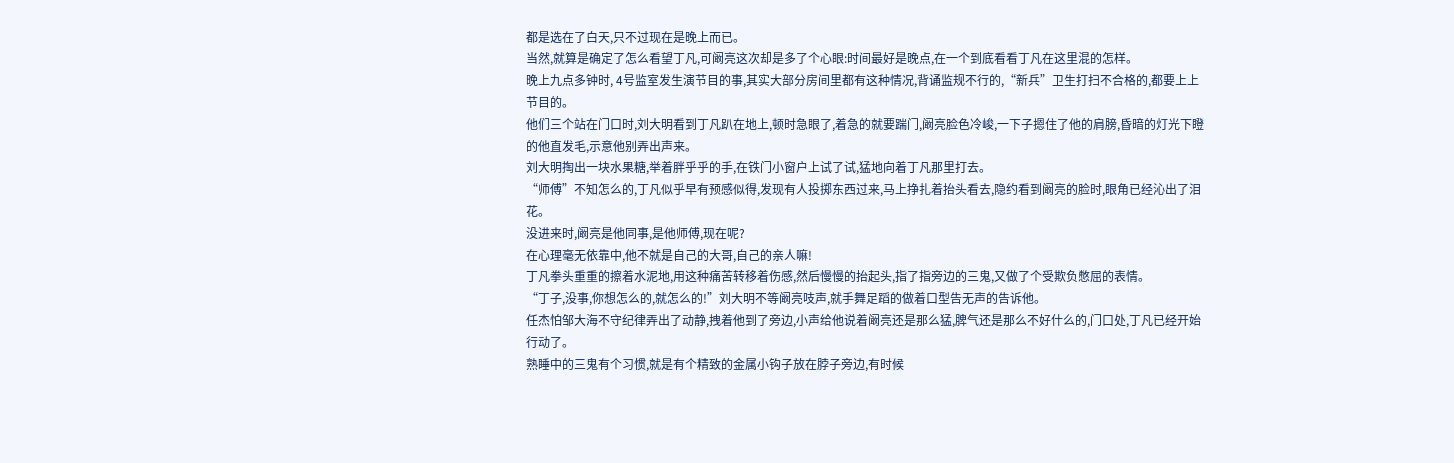都是选在了白天,只不过现在是晚上而已。
当然,就算是确定了怎么看望丁凡,可阚亮这次却是多了个心眼:时间最好是晚点,在一个到底看看丁凡在这里混的怎样。
晚上九点多钟时, 4号监室发生演节目的事,其实大部分房间里都有这种情况,背诵监规不行的,“新兵”卫生打扫不合格的,都要上上节目的。
他们三个站在门口时,刘大明看到丁凡趴在地上,顿时急眼了,着急的就要踹门,阚亮脸色冷峻,一下子摁住了他的肩膀,昏暗的灯光下瞪的他直发毛,示意他别弄出声来。
刘大明掏出一块水果糖,举着胖乎乎的手,在铁门小窗户上试了试,猛地向着丁凡那里打去。
“师傅”不知怎么的,丁凡似乎早有预感似得,发现有人投掷东西过来,马上挣扎着抬头看去,隐约看到阚亮的脸时,眼角已经沁出了泪花。
没进来时,阚亮是他同事,是他师傅,现在呢?
在心理毫无依靠中,他不就是自己的大哥,自己的亲人嘛!
丁凡拳头重重的擦着水泥地,用这种痛苦转移着伤感,然后慢慢的抬起头,指了指旁边的三鬼,又做了个受欺负憋屈的表情。
“丁子,没事,你想怎么的,就怎么的!”刘大明不等阚亮吱声,就手舞足蹈的做着口型告无声的告诉他。
任杰怕邹大海不守纪律弄出了动静,拽着他到了旁边,小声给他说着阚亮还是那么猛,脾气还是那么不好什么的,门口处,丁凡已经开始行动了。
熟睡中的三鬼有个习惯,就是有个精致的金属小钩子放在脖子旁边,有时候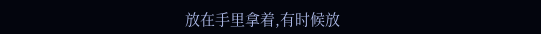放在手里拿着,有时候放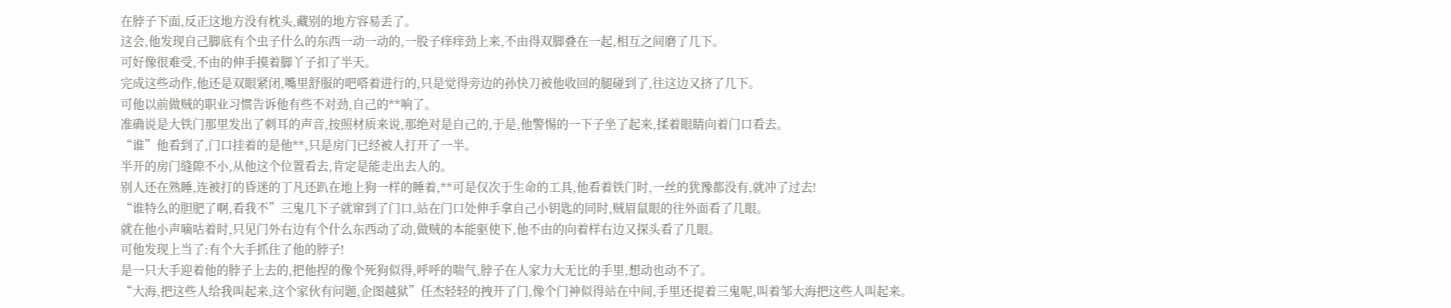在脖子下面,反正这地方没有枕头,藏别的地方容易丢了。
这会,他发现自己脚底有个虫子什么的东西一动一动的,一股子痒痒劲上来,不由得双脚叠在一起,相互之间磨了几下。
可好像很难受,不由的伸手摸着脚丫子扣了半天。
完成这些动作,他还是双眼紧闭,嘴里舒服的吧嗒着进行的,只是觉得旁边的孙快刀被他收回的腿碰到了,往这边又挤了几下。
可他以前做贼的职业习惯告诉他有些不对劲,自己的**响了。
准确说是大铁门那里发出了刺耳的声音,按照材质来说,那绝对是自己的,于是,他警惕的一下子坐了起来,揉着眼睛向着门口看去。
“谁”他看到了,门口挂着的是他**,只是房门已经被人打开了一半。
半开的房门缝隙不小,从他这个位置看去,肯定是能走出去人的。
别人还在熟睡,连被打的昏迷的丁凡还趴在地上狗一样的睡着,**可是仅次于生命的工具,他看着铁门时,一丝的犹豫都没有,就冲了过去!
“谁特么的胆肥了啊,看我不”三鬼几下子就窜到了门口,站在门口处伸手拿自己小钥匙的同时,贼眉鼠眼的往外面看了几眼。
就在他小声嘀咕着时,只见门外右边有个什么东西动了动,做贼的本能驱使下,他不由的向着样右边又探头看了几眼。
可他发现上当了:有个大手抓住了他的脖子!
是一只大手迎着他的脖子上去的,把他捏的像个死狗似得,呼呼的喘气,脖子在人家力大无比的手里,想动也动不了。
“大海,把这些人给我叫起来,这个家伙有问题,企图越狱”任杰轻轻的拽开了门,像个门神似得站在中间,手里还提着三鬼呢,叫着邹大海把这些人叫起来。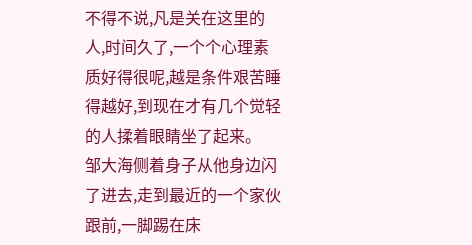不得不说,凡是关在这里的人,时间久了,一个个心理素质好得很呢,越是条件艰苦睡得越好,到现在才有几个觉轻的人揉着眼睛坐了起来。
邹大海侧着身子从他身边闪了进去,走到最近的一个家伙跟前,一脚踢在床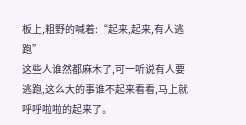板上,粗野的喊着:“起来,起来,有人逃跑”
这些人谁然都麻木了,可一听说有人要逃跑,这么大的事谁不起来看看,马上就呼呼啦啦的起来了。